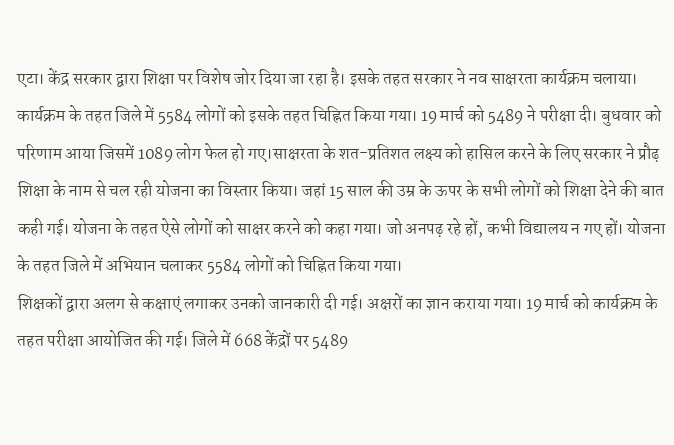एटा। केंद्र सरकार द्वारा शिक्षा पर विशेष जोर दिया जा रहा है। इसके तहत सरकार ने नव साक्षरता कार्यक्रम चलाया। कार्यक्रम के तहत जिले में 5584 लोगों को इसके तहत चिह्नित किया गया। 19 मार्च को 5489 ने परीक्षा दी। बुधवार को परिणाम आया जिसमें 1089 लोग फेल हो गए।साक्षरता के शत-प्रतिशत लक्ष्य को हासिल करने के लिए सरकार ने प्रौढ़ शिक्षा के नाम से चल रही योजना का विस्तार किया। जहां 15 साल की उम्र के ऊपर के सभी लोगों को शिक्षा देने की बात कही गई। योजना के तहत ऐसे लोगों को साक्षर करने को कहा गया। जो अनपढ़ रहे हों, कभी विद्यालय न गए हों। योजना के तहत जिले में अभियान चलाकर 5584 लोगों को चिह्नित किया गया।
शिक्षकों द्वारा अलग से कक्षाएं लगाकर उनको जानकारी दी गई। अक्षरों का ज्ञान कराया गया। 19 मार्च को कार्यक्रम के तहत परीक्षा आयोजित की गई। जिले में 668 केंद्रों पर 5489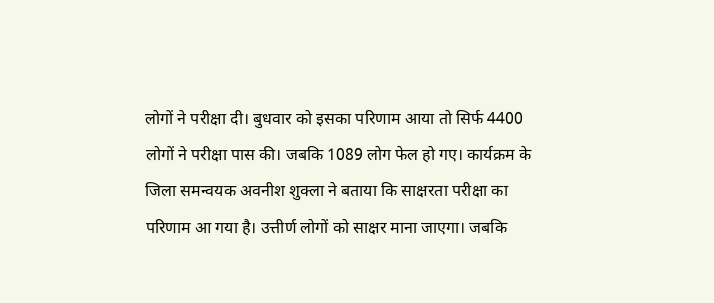लोगों ने परीक्षा दी। बुधवार को इसका परिणाम आया तो सिर्फ 4400 लोगों ने परीक्षा पास की। जबकि 1089 लोग फेल हो गए। कार्यक्रम के जिला समन्वयक अवनीश शुक्ला ने बताया कि साक्षरता परीक्षा का परिणाम आ गया है। उत्तीर्ण लोगों को साक्षर माना जाएगा। जबकि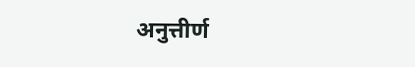अनुत्तीर्ण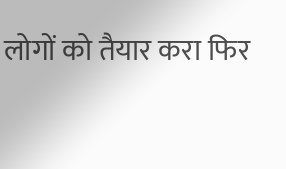लोगों को तैयार करा फिर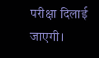परीक्षा दिलाई जाएगी।